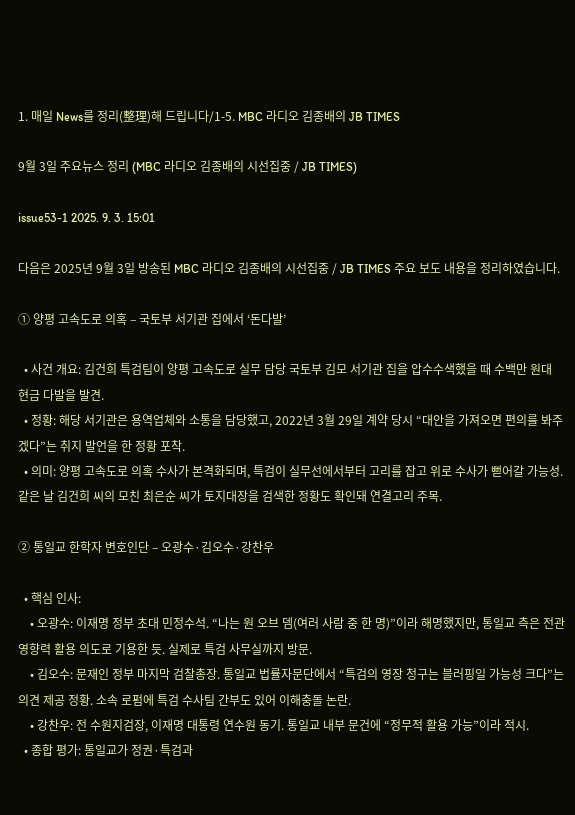1. 매일 News를 정리(整理)해 드립니다/1-5. MBC 라디오 김종배의 JB TIMES

9월 3일 주요뉴스 정리 (MBC 라디오 김종배의 시선집중 / JB TIMES)

issue53-1 2025. 9. 3. 15:01

다음은 2025년 9월 3일 방송된 MBC 라디오 김종배의 시선집중 / JB TIMES 주요 보도 내용을 정리하였습니다.

① 양평 고속도로 의혹 – 국토부 서기관 집에서 ‘돈다발’

  • 사건 개요: 김건희 특검팀이 양평 고속도로 실무 담당 국토부 김모 서기관 집을 압수수색했을 때 수백만 원대 현금 다발을 발견.
  • 정황: 해당 서기관은 용역업체와 소통을 담당했고, 2022년 3월 29일 계약 당시 “대안을 가져오면 편의를 봐주겠다”는 취지 발언을 한 정황 포착.
  • 의미: 양평 고속도로 의혹 수사가 본격화되며, 특검이 실무선에서부터 고리를 잡고 위로 수사가 뻗어갈 가능성. 같은 날 김건희 씨의 모친 최은순 씨가 토지대장을 검색한 정황도 확인돼 연결고리 주목.

② 통일교 한학자 변호인단 – 오광수·김오수·강찬우

  • 핵심 인사:
    • 오광수: 이재명 정부 초대 민정수석. “나는 원 오브 뎀(여러 사람 중 한 명)”이라 해명했지만, 통일교 측은 전관 영향력 활용 의도로 기용한 듯. 실제로 특검 사무실까지 방문.
    • 김오수: 문재인 정부 마지막 검찰총장. 통일교 법률자문단에서 “특검의 영장 청구는 블러핑일 가능성 크다”는 의견 제공 정황. 소속 로펌에 특검 수사팀 간부도 있어 이해충돌 논란.
    • 강찬우: 전 수원지검장, 이재명 대통령 연수원 동기. 통일교 내부 문건에 “정무적 활용 가능”이라 적시.
  • 종합 평가: 통일교가 정권·특검과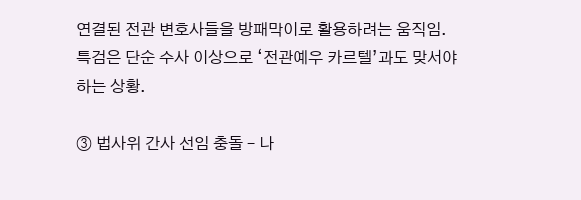연결된 전관 변호사들을 방패막이로 활용하려는 움직임. 특검은 단순 수사 이상으로 ‘전관예우 카르텔’과도 맞서야 하는 상황.

③ 법사위 간사 선임 충돌 – 나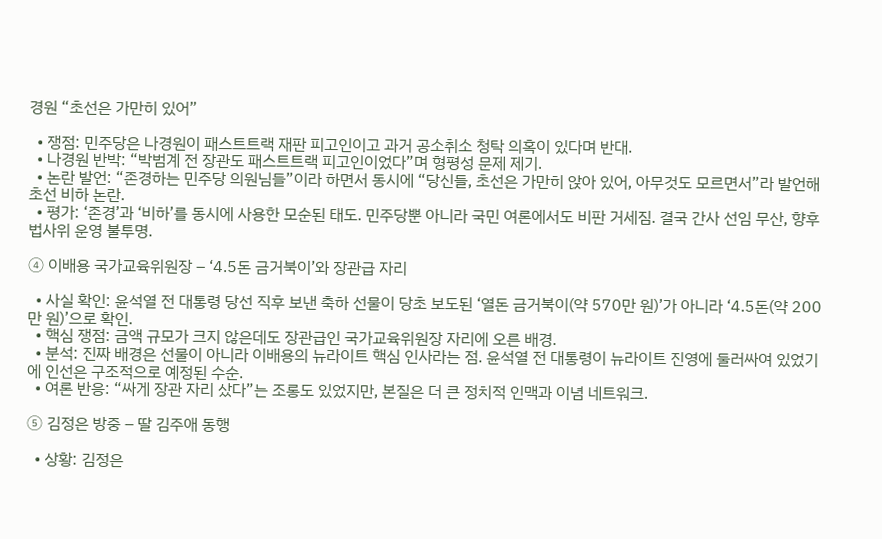경원 “초선은 가만히 있어”

  • 쟁점: 민주당은 나경원이 패스트트랙 재판 피고인이고 과거 공소취소 청탁 의혹이 있다며 반대.
  • 나경원 반박: “박범계 전 장관도 패스트트랙 피고인이었다”며 형평성 문제 제기.
  • 논란 발언: “존경하는 민주당 의원님들”이라 하면서 동시에 “당신들, 초선은 가만히 앉아 있어, 아무것도 모르면서”라 발언해 초선 비하 논란.
  • 평가: ‘존경’과 ‘비하’를 동시에 사용한 모순된 태도. 민주당뿐 아니라 국민 여론에서도 비판 거세짐. 결국 간사 선임 무산, 향후 법사위 운영 불투명.

④ 이배용 국가교육위원장 – ‘4.5돈 금거북이’와 장관급 자리

  • 사실 확인: 윤석열 전 대통령 당선 직후 보낸 축하 선물이 당초 보도된 ‘열돈 금거북이(약 570만 원)’가 아니라 ‘4.5돈(약 200만 원)’으로 확인.
  • 핵심 쟁점: 금액 규모가 크지 않은데도 장관급인 국가교육위원장 자리에 오른 배경.
  • 분석: 진짜 배경은 선물이 아니라 이배용의 뉴라이트 핵심 인사라는 점. 윤석열 전 대통령이 뉴라이트 진영에 둘러싸여 있었기에 인선은 구조적으로 예정된 수순.
  • 여론 반응: “싸게 장관 자리 샀다”는 조롱도 있었지만, 본질은 더 큰 정치적 인맥과 이념 네트워크.

⑤ 김정은 방중 – 딸 김주애 동행

  • 상황: 김정은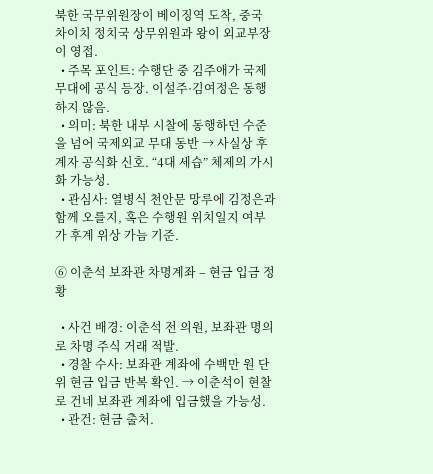북한 국무위원장이 베이징역 도착, 중국 차이치 정치국 상무위원과 왕이 외교부장이 영접.
  • 주목 포인트: 수행단 중 김주애가 국제무대에 공식 등장. 이설주·김여정은 동행하지 않음.
  • 의미: 북한 내부 시찰에 동행하던 수준을 넘어 국제외교 무대 동반 → 사실상 후계자 공식화 신호. “4대 세습” 체제의 가시화 가능성.
  • 관심사: 열병식 천안문 망루에 김정은과 함께 오를지, 혹은 수행원 위치일지 여부가 후계 위상 가늠 기준.

⑥ 이춘석 보좌관 차명계좌 – 현금 입금 정황

  • 사건 배경: 이춘석 전 의원, 보좌관 명의로 차명 주식 거래 적발.
  • 경찰 수사: 보좌관 계좌에 수백만 원 단위 현금 입금 반복 확인. → 이춘석이 현찰로 건네 보좌관 계좌에 입금했을 가능성.
  • 관건: 현금 출처.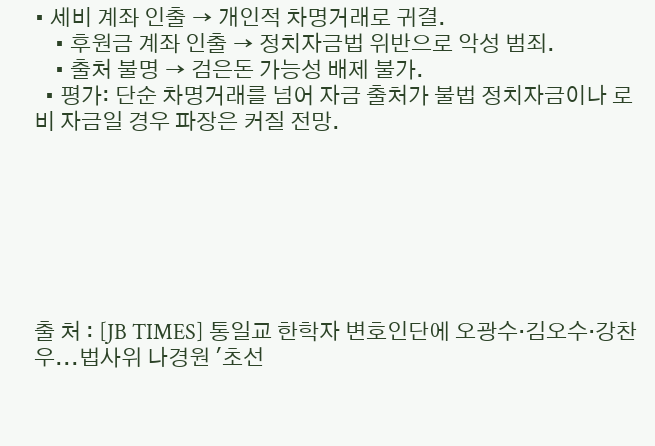• 세비 계좌 인출 → 개인적 차명거래로 귀결.
    • 후원금 계좌 인출 → 정치자금법 위반으로 악성 범죄.
    • 출처 불명 → 검은돈 가능성 배제 불가.
  • 평가: 단순 차명거래를 넘어 자금 출처가 불법 정치자금이나 로비 자금일 경우 파장은 커질 전망.







출 처 : [JB TIMES] 통일교 한학자 변호인단에 오광수·김오수·강찬우...법사위 나경원 '초선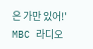은 가만 있어!'   MBC 라디오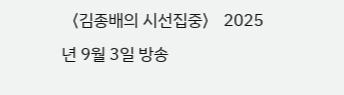〈김종배의 시선집중〉 2025년 9월 3일 방송